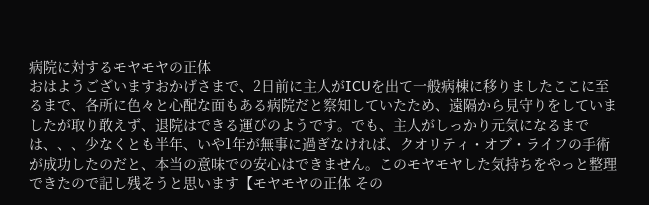病院に対するモヤモヤの正体
おはようございますおかげさまで、2日前に主人がICUを出て一般病棟に移りましたここに至るまで、各所に色々と心配な面もある病院だと察知していたため、遠隔から見守りをしていましたが取り敢えず、退院はできる運びのようです。でも、主人がしっかり元気になるまでは、、、少なくとも半年、いや1年が無事に過ぎなければ、クオリティ・オブ・ライフの手術が成功したのだと、本当の意味での安心はできません。このモヤモヤした気持ちをやっと整理できたので記し残そうと思います【モヤモヤの正体 その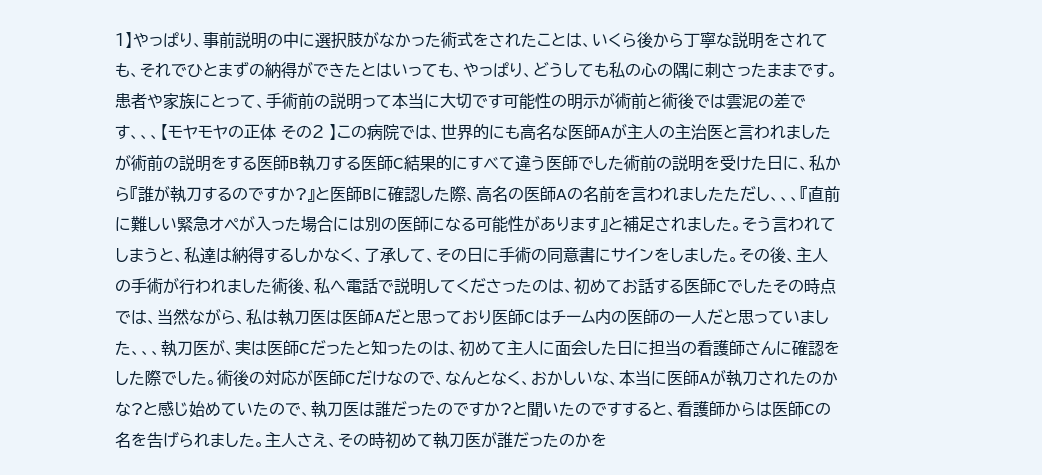1】やっぱり、事前説明の中に選択肢がなかった術式をされたことは、いくら後から丁寧な説明をされても、それでひとまずの納得ができたとはいっても、やっぱり、どうしても私の心の隅に刺さったままです。患者や家族にとって、手術前の説明って本当に大切です可能性の明示が術前と術後では雲泥の差です、、、【モヤモヤの正体 その2 】この病院では、世界的にも高名な医師Aが主人の主治医と言われましたが術前の説明をする医師B執刀する医師C結果的にすべて違う医師でした術前の説明を受けた日に、私から『誰が執刀するのですか?』と医師Bに確認した際、高名の医師Aの名前を言われましたただし、、、『直前に難しい緊急オペが入った場合には別の医師になる可能性があります』と補足されました。そう言われてしまうと、私達は納得するしかなく、了承して、その日に手術の同意書にサインをしました。その後、主人の手術が行われました術後、私へ電話で説明してくださったのは、初めてお話する医師Cでしたその時点では、当然ながら、私は執刀医は医師Aだと思っており医師Cはチーム内の医師の一人だと思っていました、、、執刀医が、実は医師Cだったと知ったのは、初めて主人に面会した日に担当の看護師さんに確認をした際でした。術後の対応が医師Cだけなので、なんとなく、おかしいな、本当に医師Aが執刀されたのかな?と感じ始めていたので、執刀医は誰だったのですか?と聞いたのですすると、看護師からは医師Cの名を告げられました。主人さえ、その時初めて執刀医が誰だったのかを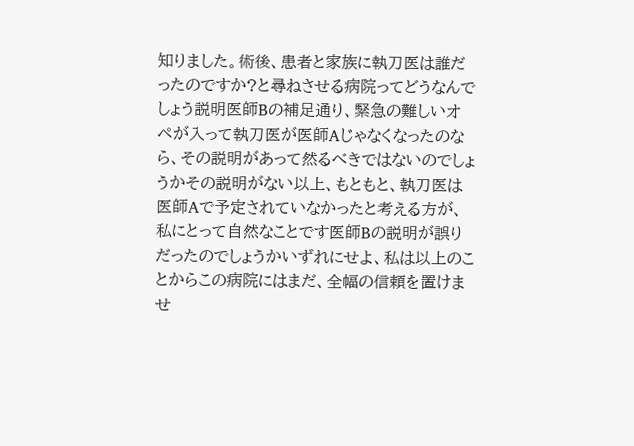知りました。術後、患者と家族に執刀医は誰だったのですか?と尋ねさせる病院ってどうなんでしょう説明医師Bの補足通り、緊急の難しいオペが入って執刀医が医師Aじゃなくなったのなら、その説明があって然るべきではないのでしょうかその説明がない以上、もともと、執刀医は医師Aで予定されていなかったと考える方が、私にとって自然なことです医師Bの説明が誤りだったのでしょうかいずれにせよ、私は以上のことからこの病院にはまだ、全幅の信頼を置けませ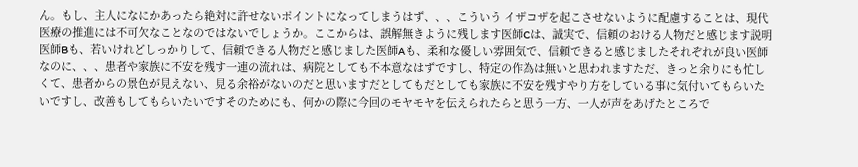ん。もし、主人になにかあったら絶対に許せないポイントになってしまうはず、、、こういう イザコザを起こさせないように配慮することは、現代医療の推進には不可欠なことなのではないでしょうか。ここからは、誤解無きように残します医師Cは、誠実で、信頼のおける人物だと感じます説明医師Bも、若いけれどしっかりして、信頼できる人物だと感じました医師Aも、柔和な優しい雰囲気で、信頼できると感じましたそれぞれが良い医師なのに、、、患者や家族に不安を残す一連の流れは、病院としても不本意なはずですし、特定の作為は無いと思われますただ、きっと余りにも忙しくて、患者からの景色が見えない、見る余裕がないのだと思いますだとしてもだとしても家族に不安を残すやり方をしている事に気付いてもらいたいですし、改善もしてもらいたいですそのためにも、何かの際に今回のモヤモヤを伝えられたらと思う一方、一人が声をあげたところで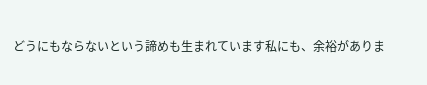どうにもならないという諦めも生まれています私にも、余裕がありま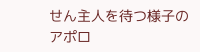せん主人を待つ様子のアポロ